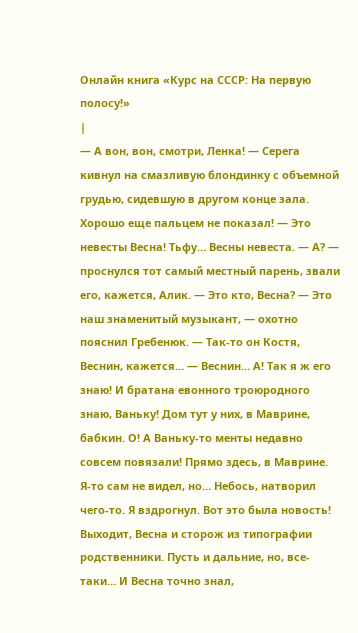Онлайн книга «Курс на СССР: На первую полосу!»
|
— А вон, вон, смотри, Ленка! — Серега кивнул на смазливую блондинку с объемной грудью, сидевшую в другом конце зала. Хорошо еще пальцем не показал! — Это невесты Весна! Тьфу… Весны невеста. — А? — проснулся тот самый местный парень, звали его, кажется, Алик. — Это кто, Весна? — Это наш знаменитый музыкант, — охотно пояснил Гребенюк. — Так-то он Костя, Веснин, кажется… — Веснин… А! Так я ж его знаю! И братана евонного троюродного знаю, Ваньку! Дом тут у них, в Маврине, бабкин. О! А Ваньку-то менты недавно совсем повязали! Прямо здесь, в Маврине. Я-то сам не видел, но… Небось, натворил чего-то. Я вздрогнул. Вот это была новость! Выходит, Весна и сторож из типографии родственники. Пусть и дальние, но, все-таки… И Весна точно знал,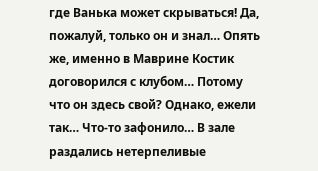где Ванька может скрываться! Да, пожалуй, только он и знал… Опять же, именно в Маврине Костик договорился с клубом… Потому что он здесь свой? Однако, ежели так… Что-то зафонило… В зале раздались нетерпеливые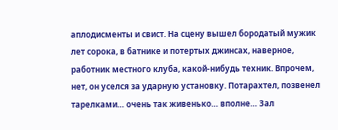аплодисменты и свист. На сцену вышел бородатый мужик лет сорока, в батнике и потертых джинсах, наверное, работник местного клуба, какой-нибудь техник. Впрочем, нет, он уселся за ударную установку. Потарахтел, позвенел тарелками… очень так живенько… вполне… Зал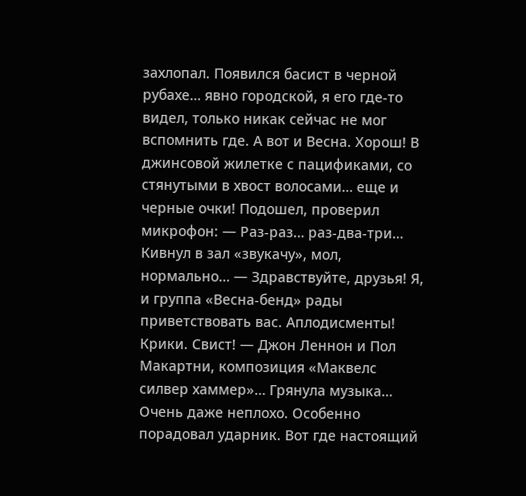захлопал. Появился басист в черной рубахе… явно городской, я его где-то видел, только никак сейчас не мог вспомнить где. А вот и Весна. Хорош! В джинсовой жилетке с пацификами, со стянутыми в хвост волосами… еще и черные очки! Подошел, проверил микрофон: — Раз-раз… раз-два-три… Кивнул в зал «звукачу», мол, нормально… — Здравствуйте, друзья! Я, и группа «Весна-бенд» рады приветствовать вас. Аплодисменты! Крики. Свист! — Джон Леннон и Пол Макартни, композиция «Маквелс силвер хаммер»… Грянула музыка… Очень даже неплохо. Особенно порадовал ударник. Вот где настоящий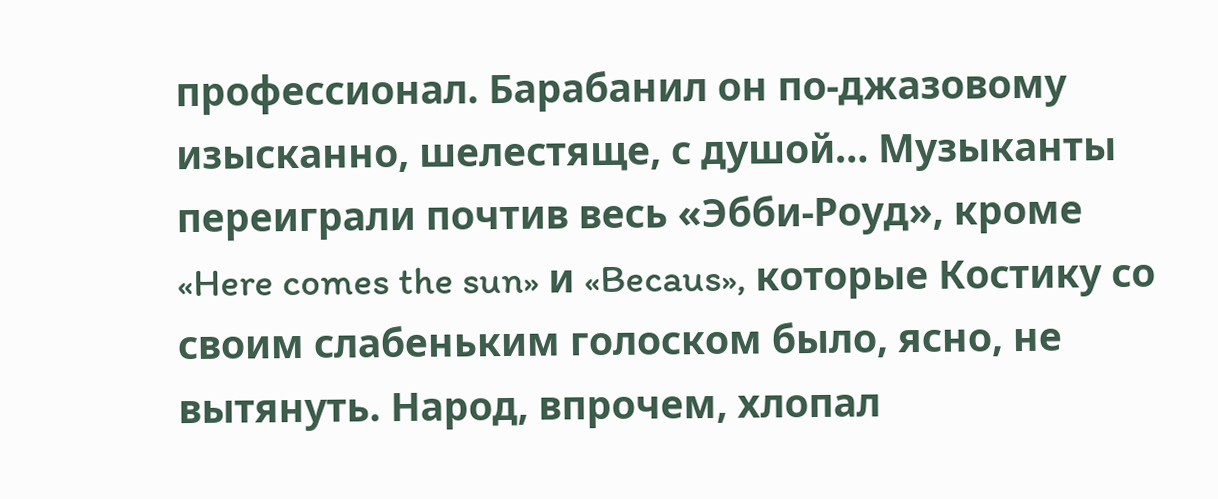профессионал. Барабанил он по-джазовому изысканно, шелестяще, с душой… Музыканты переиграли почтив весь «Эбби-Роуд», кроме «Here comes the sun» и «Becaus», которые Костику со своим слабеньким голоском было, ясно, не вытянуть. Народ, впрочем, хлопал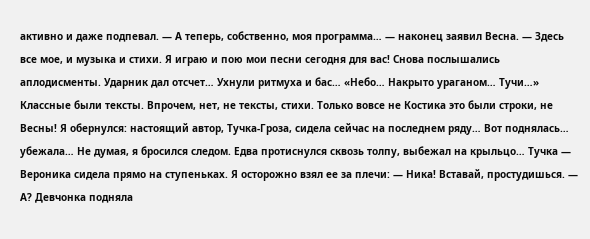активно и даже подпевал. — А теперь, собственно, моя программа… — наконец заявил Весна. — Здесь все мое, и музыка и стихи. Я играю и пою мои песни сегодня для вас! Снова послышались аплодисменты. Ударник дал отсчет… Ухнули ритмуха и бас… «Небо… Накрыто ураганом… Тучи…» Классные были тексты. Впрочем, нет, не тексты, стихи. Только вовсе не Костика это были строки, не Весны! Я обернулся: настоящий автор, Тучка-Гроза, сидела сейчас на последнем ряду… Вот поднялась… убежала… Не думая, я бросился следом. Едва протиснулся сквозь толпу, выбежал на крыльцо… Тучка — Вероника сидела прямо на ступеньках. Я осторожно взял ее за плечи: — Ника! Вставай, простудишься. — А? Девчонка подняла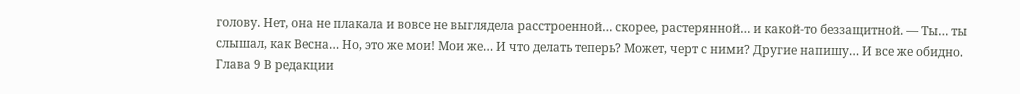голову. Нет, она не плакала и вовсе не выглядела расстроенной… скорее, растерянной… и какой-то беззащитной. — Ты… ты слышал, как Весна… Но, это же мои! Мои же… И что делать теперь? Может, черт с ними? Другие напишу… И все же обидно. Глава 9 В редакции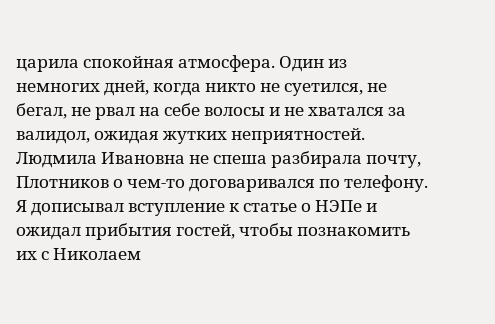царила спокойная атмосфера. Один из немногих дней, когда никто не суетился, не бегал, не рвал на себе волосы и не хватался за валидол, ожидая жутких неприятностей. Людмила Ивановна не спеша разбирала почту, Плотников о чем-то договаривался по телефону. Я дописывал вступление к статье о НЭПе и ожидал прибытия гостей, чтобы познакомить их с Николаем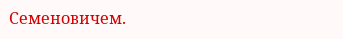Семеновичем.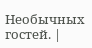Необычных гостей. |